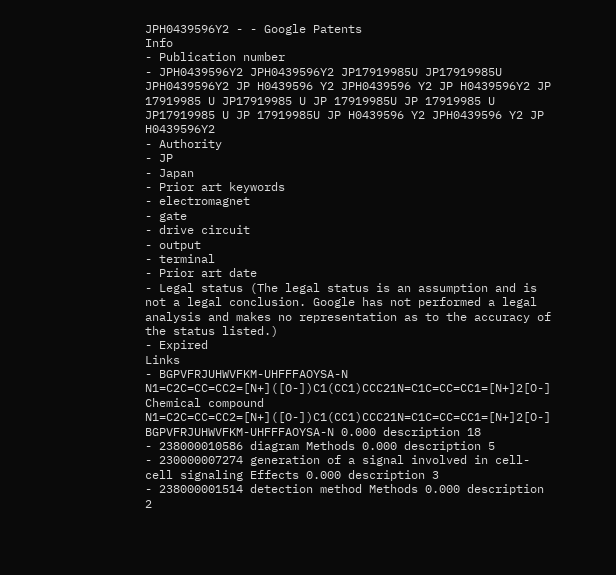JPH0439596Y2 - - Google Patents
Info
- Publication number
- JPH0439596Y2 JPH0439596Y2 JP17919985U JP17919985U JPH0439596Y2 JP H0439596 Y2 JPH0439596 Y2 JP H0439596Y2 JP 17919985 U JP17919985 U JP 17919985U JP 17919985 U JP17919985 U JP 17919985U JP H0439596 Y2 JPH0439596 Y2 JP H0439596Y2
- Authority
- JP
- Japan
- Prior art keywords
- electromagnet
- gate
- drive circuit
- output
- terminal
- Prior art date
- Legal status (The legal status is an assumption and is not a legal conclusion. Google has not performed a legal analysis and makes no representation as to the accuracy of the status listed.)
- Expired
Links
- BGPVFRJUHWVFKM-UHFFFAOYSA-N N1=C2C=CC=CC2=[N+]([O-])C1(CC1)CCC21N=C1C=CC=CC1=[N+]2[O-] Chemical compound N1=C2C=CC=CC2=[N+]([O-])C1(CC1)CCC21N=C1C=CC=CC1=[N+]2[O-] BGPVFRJUHWVFKM-UHFFFAOYSA-N 0.000 description 18
- 238000010586 diagram Methods 0.000 description 5
- 230000007274 generation of a signal involved in cell-cell signaling Effects 0.000 description 3
- 238000001514 detection method Methods 0.000 description 2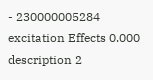- 230000005284 excitation Effects 0.000 description 2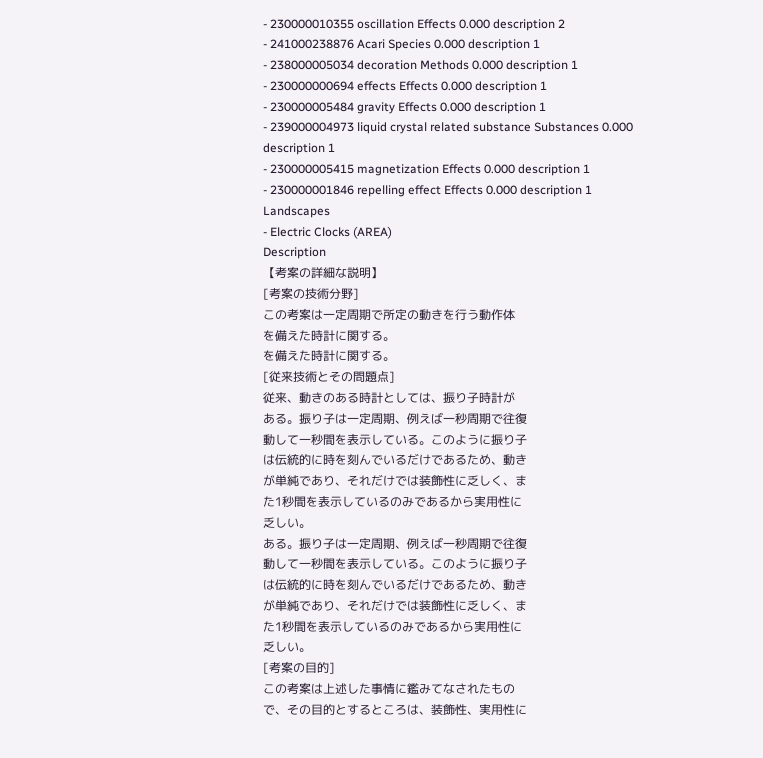- 230000010355 oscillation Effects 0.000 description 2
- 241000238876 Acari Species 0.000 description 1
- 238000005034 decoration Methods 0.000 description 1
- 230000000694 effects Effects 0.000 description 1
- 230000005484 gravity Effects 0.000 description 1
- 239000004973 liquid crystal related substance Substances 0.000 description 1
- 230000005415 magnetization Effects 0.000 description 1
- 230000001846 repelling effect Effects 0.000 description 1
Landscapes
- Electric Clocks (AREA)
Description
【考案の詳細な説明】
[考案の技術分野]
この考案は一定周期で所定の動きを行う動作体
を備えた時計に関する。
を備えた時計に関する。
[従来技術とその問題点]
従来、動きのある時計としては、振り子時計が
ある。振り子は一定周期、例えば一秒周期で往復
動して一秒間を表示している。このように振り子
は伝統的に時を刻んでいるだけであるため、動き
が単純であり、それだけでは装飾性に乏しく、ま
た1秒間を表示しているのみであるから実用性に
乏しい。
ある。振り子は一定周期、例えば一秒周期で往復
動して一秒間を表示している。このように振り子
は伝統的に時を刻んでいるだけであるため、動き
が単純であり、それだけでは装飾性に乏しく、ま
た1秒間を表示しているのみであるから実用性に
乏しい。
[考案の目的]
この考案は上述した事情に鑑みてなされたもの
で、その目的とするところは、装飾性、実用性に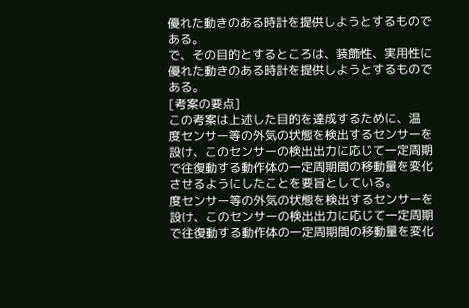優れた動きのある時計を提供しようとするもので
ある。
で、その目的とするところは、装飾性、実用性に
優れた動きのある時計を提供しようとするもので
ある。
[考案の要点]
この考案は上述した目的を達成するために、温
度センサー等の外気の状態を検出するセンサーを
設け、このセンサーの検出出力に応じて一定周期
で往復動する動作体の一定周期間の移動量を変化
させるようにしたことを要旨としている。
度センサー等の外気の状態を検出するセンサーを
設け、このセンサーの検出出力に応じて一定周期
で往復動する動作体の一定周期間の移動量を変化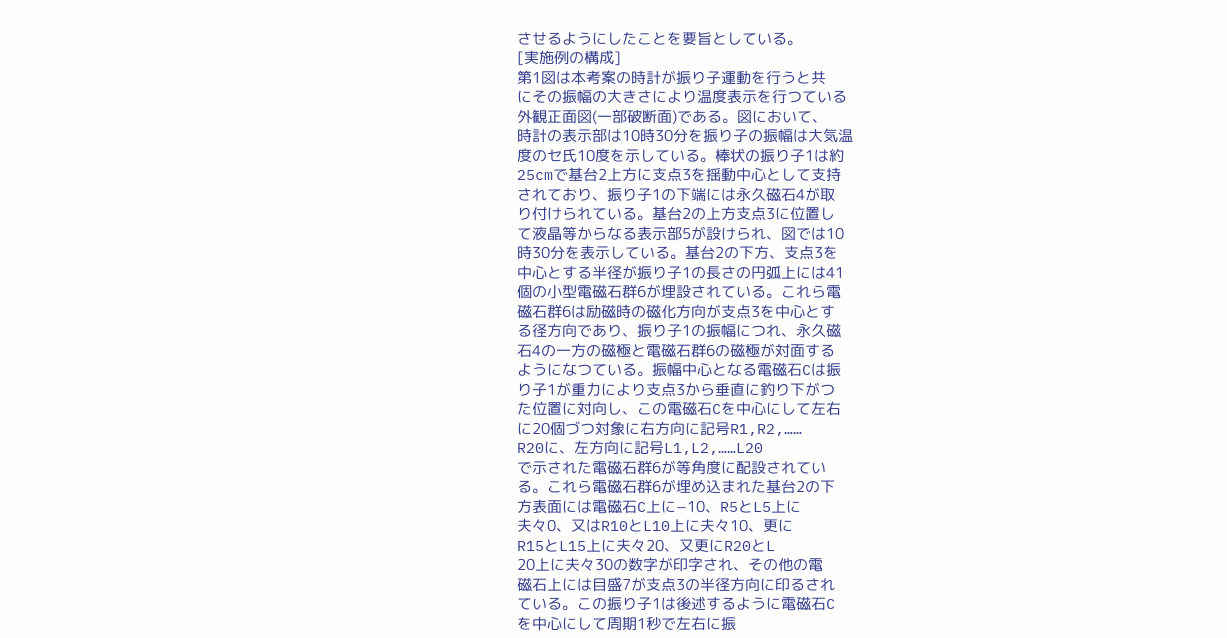させるようにしたことを要旨としている。
[実施例の構成]
第1図は本考案の時計が振り子運動を行うと共
にその振幅の大きさにより温度表示を行つている
外観正面図(一部破断面)である。図において、
時計の表示部は10時30分を振り子の振幅は大気温
度のセ氏10度を示している。棒状の振り子1は約
25cmで基台2上方に支点3を揺動中心として支持
されており、振り子1の下端には永久磁石4が取
り付けられている。基台2の上方支点3に位置し
て液晶等からなる表示部5が設けられ、図では10
時30分を表示している。基台2の下方、支点3を
中心とする半径が振り子1の長さの円弧上には41
個の小型電磁石群6が埋設されている。これら電
磁石群6は励磁時の磁化方向が支点3を中心とす
る径方向であり、振り子1の振幅につれ、永久磁
石4の一方の磁極と電磁石群6の磁極が対面する
ようになつている。振幅中心となる電磁石Cは振
り子1が重力により支点3から垂直に釣り下がつ
た位置に対向し、この電磁石Cを中心にして左右
に20個づつ対象に右方向に記号R1,R2,……
R20に、左方向に記号L1,L2,……L20
で示された電磁石群6が等角度に配設されてい
る。これら電磁石群6が埋め込まれた基台2の下
方表面には電磁石C上に−10、R5とL5上に
夫々0、又はR10とL10上に夫々10、更に
R15とL15上に夫々20、又更にR20とL
20上に夫々30の数字が印字され、その他の電
磁石上には目盛7が支点3の半径方向に印るされ
ている。この振り子1は後述するように電磁石C
を中心にして周期1秒で左右に振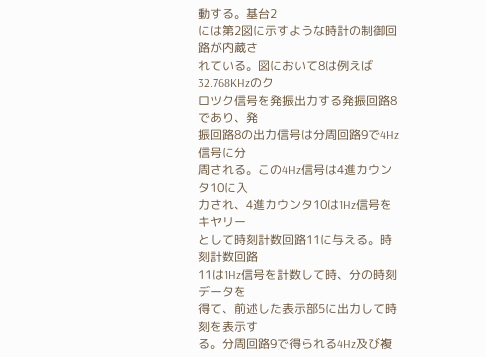動する。基台2
には第2図に示すような時計の制御回路が内蔵さ
れている。図において8は例えば32.768KHzのク
ロツク信号を発振出力する発振回路8であり、発
振回路8の出力信号は分周回路9で4Hz信号に分
周される。この4Hz信号は4進カウンタ10に入
力され、4進カウンタ10は1Hz信号をキヤリー
として時刻計数回路11に与える。時刻計数回路
11は1Hz信号を計数して時、分の時刻データを
得て、前述した表示部5に出力して時刻を表示す
る。分周回路9で得られる4Hz及び複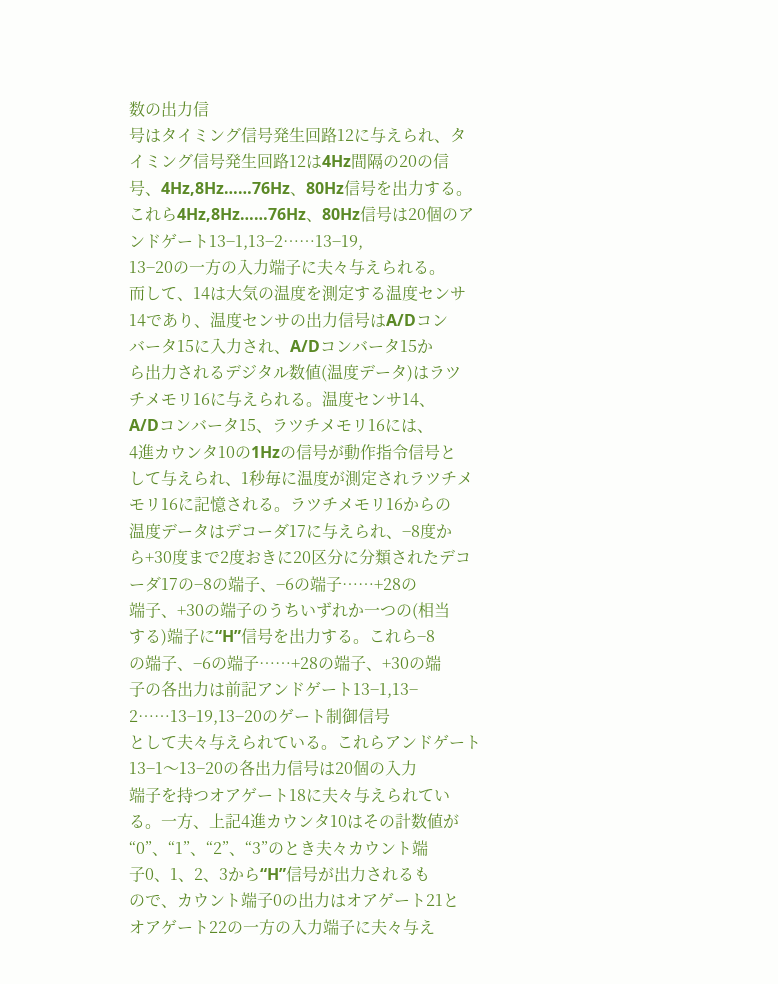数の出力信
号はタイミング信号発生回路12に与えられ、タ
イミング信号発生回路12は4Hz間隔の20の信
号、4Hz,8Hz……76Hz、80Hz信号を出力する。
これら4Hz,8Hz……76Hz、80Hz信号は20個のア
ンドゲート13−1,13−2……13−19,
13−20の一方の入力端子に夫々与えられる。
而して、14は大気の温度を測定する温度センサ
14であり、温度センサの出力信号はA/Dコン
バータ15に入力され、A/Dコンバータ15か
ら出力されるデジタル数値(温度データ)はラツ
チメモリ16に与えられる。温度センサ14、
A/Dコンバータ15、ラツチメモリ16には、
4進カウンタ10の1Hzの信号が動作指令信号と
して与えられ、1秒毎に温度が測定されラツチメ
モリ16に記憶される。ラツチメモリ16からの
温度データはデコーダ17に与えられ、−8度か
ら+30度まで2度おきに20区分に分類されたデコ
ーダ17の−8の端子、−6の端子……+28の
端子、+30の端子のうちいずれか一つの(相当
する)端子に“H”信号を出力する。これら−8
の端子、−6の端子……+28の端子、+30の端
子の各出力は前記アンドゲート13−1,13−
2……13−19,13−20のゲート制御信号
として夫々与えられている。これらアンドゲート
13−1〜13−20の各出力信号は20個の入力
端子を持つオアゲート18に夫々与えられてい
る。一方、上記4進カウンタ10はその計数値が
“0”、“1”、“2”、“3”のとき夫々カウント端
子0、1、2、3から“H”信号が出力されるも
ので、カウント端子0の出力はオアゲート21と
オアゲート22の一方の入力端子に夫々与え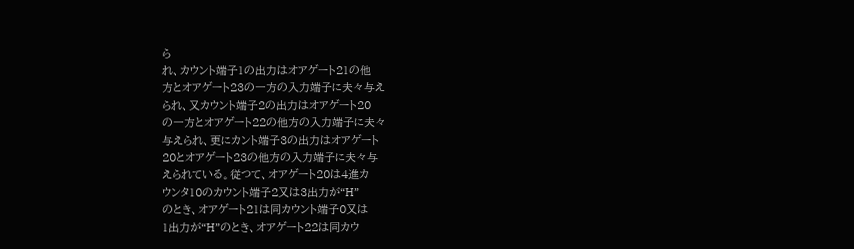ら
れ、カウント端子1の出力はオアゲート21の他
方とオアゲート23の一方の入力端子に夫々与え
られ、又カウント端子2の出力はオアゲート20
の一方とオアゲート22の他方の入力端子に夫々
与えられ、更にカント端子3の出力はオアゲート
20とオアゲート23の他方の入力端子に夫々与
えられている。従つて、オアゲート20は4進カ
ウンタ10のカウント端子2又は3出力が“H”
のとき、オアゲート21は同カウント端子0又は
1出力が“H”のとき、オアゲート22は同カウ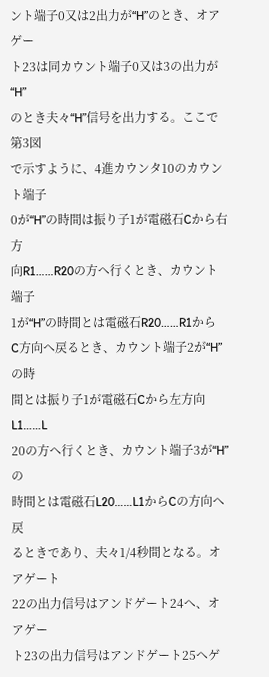ント端子0又は2出力が“H”のとき、オアゲー
ト23は同カウント端子0又は3の出力が“H”
のとき夫々“H”信号を出力する。ここで第3図
で示すように、4進カウンタ10のカウント端子
0が“H”の時間は振り子1が電磁石Cから右方
向R1……R20の方へ行くとき、カウント端子
1が“H”の時間とは電磁石R20……R1から
C方向へ戻るとき、カウント端子2が“H”の時
間とは振り子1が電磁石Cから左方向L1……L
20の方へ行くとき、カウント端子3が“H”の
時間とは電磁石L20……L1からCの方向へ戻
るときであり、夫々1/4秒間となる。オアゲート
22の出力信号はアンドゲート24へ、オアゲー
ト23の出力信号はアンドゲート25へゲ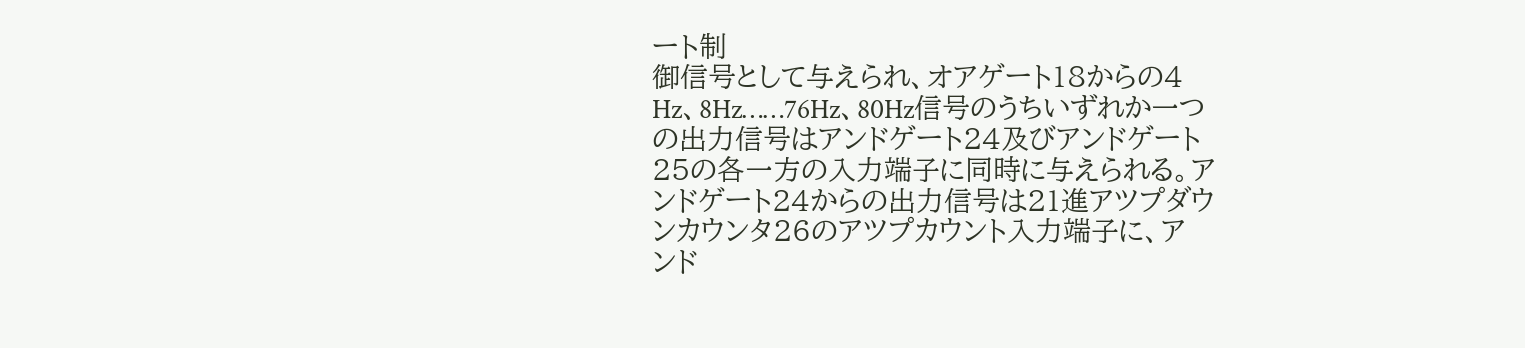ート制
御信号として与えられ、オアゲート18からの4
Hz、8Hz……76Hz、80Hz信号のうちいずれか一つ
の出力信号はアンドゲート24及びアンドゲート
25の各一方の入力端子に同時に与えられる。ア
ンドゲート24からの出力信号は21進アツプダウ
ンカウンタ26のアツプカウント入力端子に、ア
ンド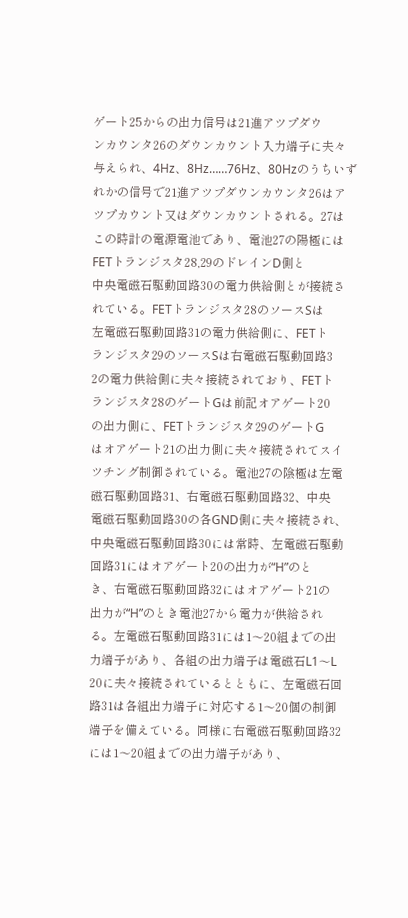ゲート25からの出力信号は21進アツプダウ
ンカウンタ26のダウンカウント入力端子に夫々
与えられ、4Hz、8Hz……76Hz、80Hzのうちいず
れかの信号で21進アツプダウンカウンタ26はア
ツプカウント又はダウンカウントされる。27は
この時計の電源電池であり、電池27の陽極には
FETトランジスタ28,29のドレインD側と
中央電磁石駆動回路30の電力供給側とが接続さ
れている。FETトランジスタ28のソースSは
左電磁石駆動回路31の電力供給側に、FETト
ランジスタ29のソースSは右電磁石駆動回路3
2の電力供給側に夫々接続されており、FETト
ランジスタ28のゲートGは前記オアゲート20
の出力側に、FETトランジスタ29のゲートG
はオアゲート21の出力側に夫々接続されてスイ
ツチング制御されている。電池27の陰極は左電
磁石駆動回路31、右電磁石駆動回路32、中央
電磁石駆動回路30の各GND側に夫々接続され、
中央電磁石駆動回路30には常時、左電磁石駆動
回路31にはオアゲート20の出力が“H”のと
き、右電磁石駆動回路32にはオアゲート21の
出力が“H”のとき電池27から電力が供給され
る。左電磁石駆動回路31には1〜20組までの出
力端子があり、各組の出力端子は電磁石L1〜L
20に夫々接続されているとともに、左電磁石回
路31は各組出力端子に対応する1〜20個の制御
端子を備えている。同様に右電磁石駆動回路32
には1〜20組までの出力端子があり、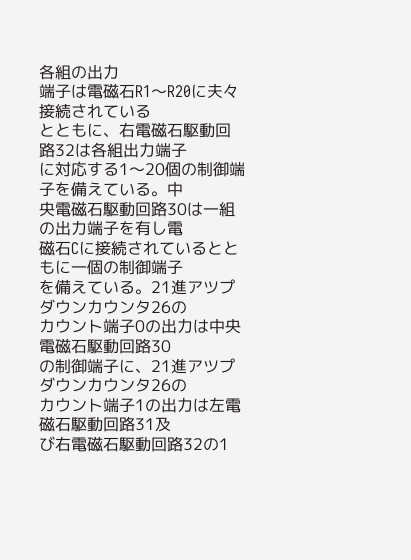各組の出力
端子は電磁石R1〜R20に夫々接続されている
とともに、右電磁石駆動回路32は各組出力端子
に対応する1〜20個の制御端子を備えている。中
央電磁石駆動回路30は一組の出力端子を有し電
磁石Cに接続されているとともに一個の制御端子
を備えている。21進アツプダウンカウンタ26の
カウント端子0の出力は中央電磁石駆動回路30
の制御端子に、21進アツプダウンカウンタ26の
カウント端子1の出力は左電磁石駆動回路31及
び右電磁石駆動回路32の1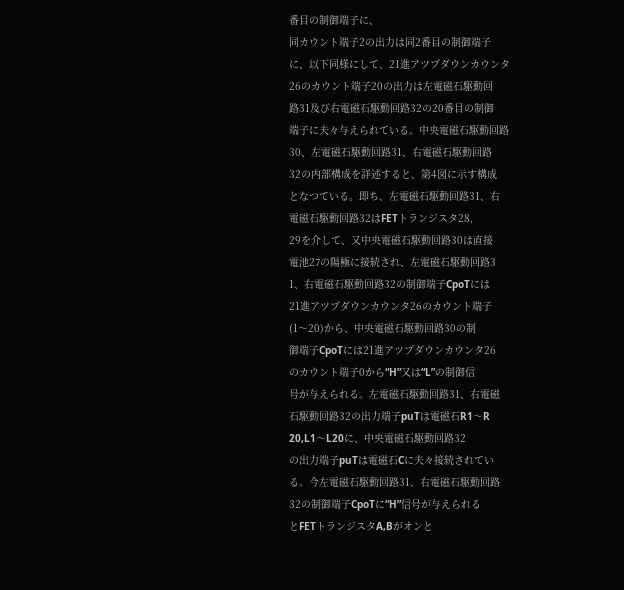番目の制御端子に、
同カウント端子2の出力は同2番目の制御端子
に、以下同様にして、21進アツプダウンカウンタ
26のカウント端子20の出力は左電磁石駆動回
路31及び右電磁石駆動回路32の20番目の制御
端子に夫々与えられている。中央電磁石駆動回路
30、左電磁石駆動回路31、右電磁石駆動回路
32の内部構成を詳述すると、第4図に示す構成
となつている。即ち、左電磁石駆動回路31、右
電磁石駆動回路32はFETトランジスタ28,
29を介して、又中央電磁石駆動回路30は直接
電池27の陽極に接続され、左電磁石駆動回路3
1、右電磁石駆動回路32の制御端子CpoTには
21進アツプダウンカウンタ26のカウント端子
(1〜20)から、中央電磁石駆動回路30の制
御端子CpoTには21進アツプダウンカウンタ26
のカウント端子0から“H”又は“L”の制御信
号が与えられる。左電磁石駆動回路31、右電磁
石駆動回路32の出力端子puTは電磁石R1〜R
20,L1〜L20に、中央電磁石駆動回路32
の出力端子puTは電磁石Cに夫々接続されてい
る。今左電磁石駆動回路31、右電磁石駆動回路
32の制御端子CpoTに“H”信号が与えられる
とFETトランジスタA,Bがオンと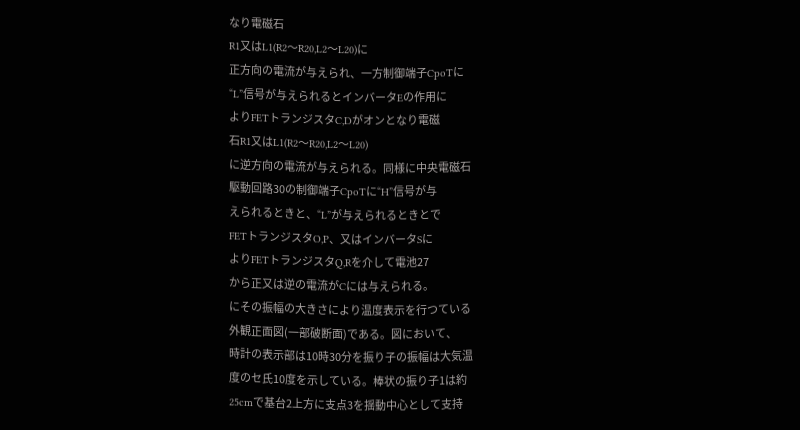なり電磁石
R1又はL1(R2〜R20,L2〜L20)に
正方向の電流が与えられ、一方制御端子CpoTに
“L”信号が与えられるとインバータEの作用に
よりFETトランジスタC,Dがオンとなり電磁
石R1又はL1(R2〜R20,L2〜L20)
に逆方向の電流が与えられる。同様に中央電磁石
駆動回路30の制御端子CpoTに“H”信号が与
えられるときと、“L”が与えられるときとで
FETトランジスタO,P、又はインバータSに
よりFETトランジスタQ,Rを介して電池27
から正又は逆の電流がCには与えられる。
にその振幅の大きさにより温度表示を行つている
外観正面図(一部破断面)である。図において、
時計の表示部は10時30分を振り子の振幅は大気温
度のセ氏10度を示している。棒状の振り子1は約
25cmで基台2上方に支点3を揺動中心として支持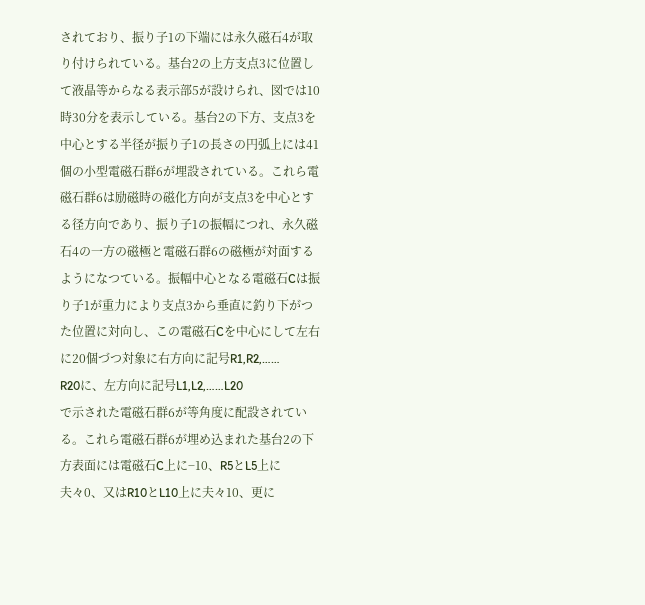されており、振り子1の下端には永久磁石4が取
り付けられている。基台2の上方支点3に位置し
て液晶等からなる表示部5が設けられ、図では10
時30分を表示している。基台2の下方、支点3を
中心とする半径が振り子1の長さの円弧上には41
個の小型電磁石群6が埋設されている。これら電
磁石群6は励磁時の磁化方向が支点3を中心とす
る径方向であり、振り子1の振幅につれ、永久磁
石4の一方の磁極と電磁石群6の磁極が対面する
ようになつている。振幅中心となる電磁石Cは振
り子1が重力により支点3から垂直に釣り下がつ
た位置に対向し、この電磁石Cを中心にして左右
に20個づつ対象に右方向に記号R1,R2,……
R20に、左方向に記号L1,L2,……L20
で示された電磁石群6が等角度に配設されてい
る。これら電磁石群6が埋め込まれた基台2の下
方表面には電磁石C上に−10、R5とL5上に
夫々0、又はR10とL10上に夫々10、更に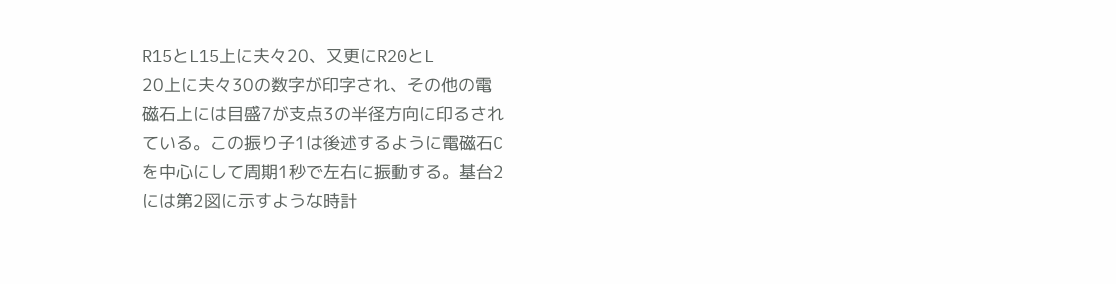R15とL15上に夫々20、又更にR20とL
20上に夫々30の数字が印字され、その他の電
磁石上には目盛7が支点3の半径方向に印るされ
ている。この振り子1は後述するように電磁石C
を中心にして周期1秒で左右に振動する。基台2
には第2図に示すような時計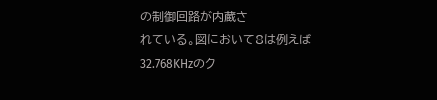の制御回路が内蔵さ
れている。図において8は例えば32.768KHzのク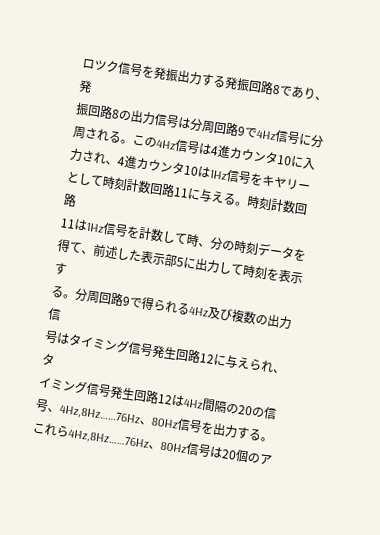ロツク信号を発振出力する発振回路8であり、発
振回路8の出力信号は分周回路9で4Hz信号に分
周される。この4Hz信号は4進カウンタ10に入
力され、4進カウンタ10は1Hz信号をキヤリー
として時刻計数回路11に与える。時刻計数回路
11は1Hz信号を計数して時、分の時刻データを
得て、前述した表示部5に出力して時刻を表示す
る。分周回路9で得られる4Hz及び複数の出力信
号はタイミング信号発生回路12に与えられ、タ
イミング信号発生回路12は4Hz間隔の20の信
号、4Hz,8Hz……76Hz、80Hz信号を出力する。
これら4Hz,8Hz……76Hz、80Hz信号は20個のア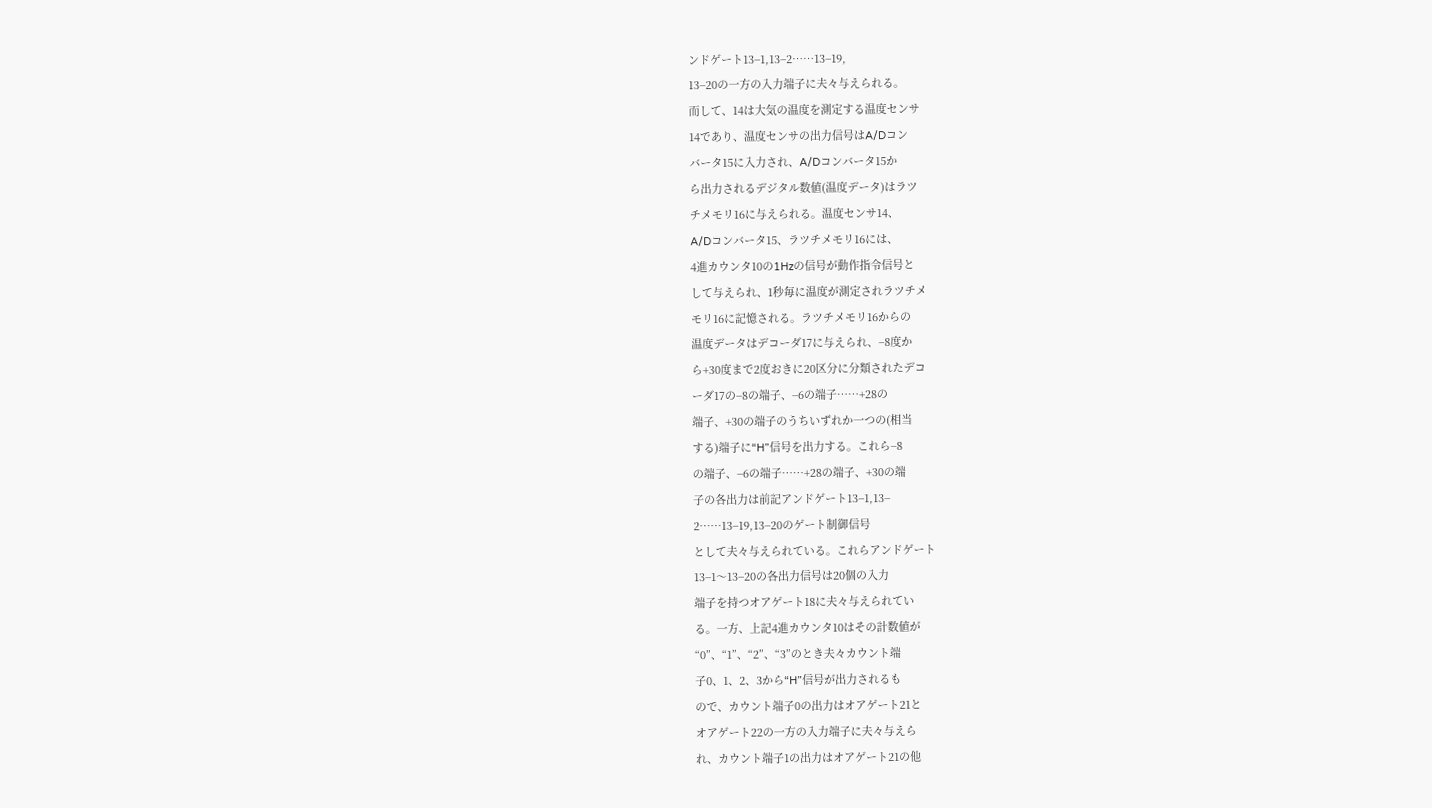ンドゲート13−1,13−2……13−19,
13−20の一方の入力端子に夫々与えられる。
而して、14は大気の温度を測定する温度センサ
14であり、温度センサの出力信号はA/Dコン
バータ15に入力され、A/Dコンバータ15か
ら出力されるデジタル数値(温度データ)はラツ
チメモリ16に与えられる。温度センサ14、
A/Dコンバータ15、ラツチメモリ16には、
4進カウンタ10の1Hzの信号が動作指令信号と
して与えられ、1秒毎に温度が測定されラツチメ
モリ16に記憶される。ラツチメモリ16からの
温度データはデコーダ17に与えられ、−8度か
ら+30度まで2度おきに20区分に分類されたデコ
ーダ17の−8の端子、−6の端子……+28の
端子、+30の端子のうちいずれか一つの(相当
する)端子に“H”信号を出力する。これら−8
の端子、−6の端子……+28の端子、+30の端
子の各出力は前記アンドゲート13−1,13−
2……13−19,13−20のゲート制御信号
として夫々与えられている。これらアンドゲート
13−1〜13−20の各出力信号は20個の入力
端子を持つオアゲート18に夫々与えられてい
る。一方、上記4進カウンタ10はその計数値が
“0”、“1”、“2”、“3”のとき夫々カウント端
子0、1、2、3から“H”信号が出力されるも
ので、カウント端子0の出力はオアゲート21と
オアゲート22の一方の入力端子に夫々与えら
れ、カウント端子1の出力はオアゲート21の他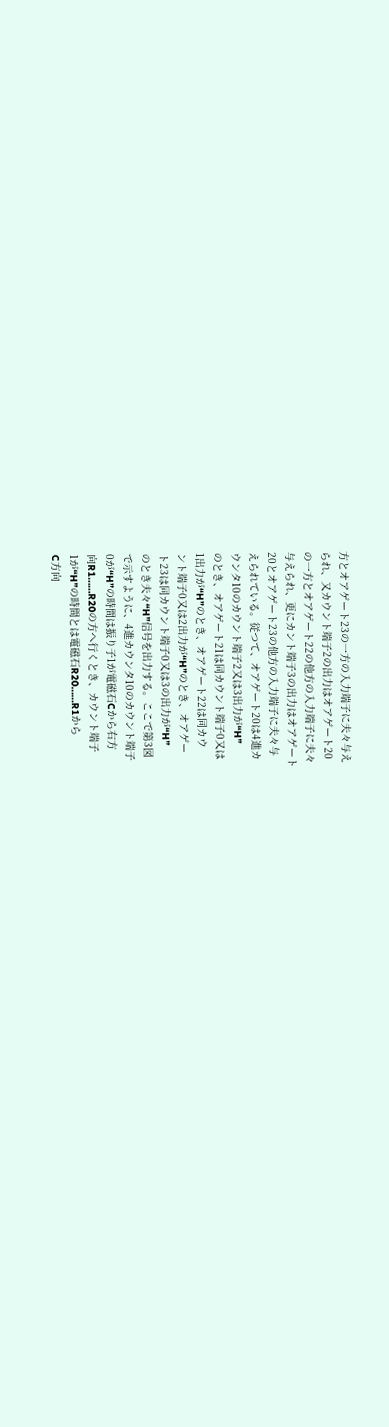方とオアゲート23の一方の入力端子に夫々与え
られ、又カウント端子2の出力はオアゲート20
の一方とオアゲート22の他方の入力端子に夫々
与えられ、更にカント端子3の出力はオアゲート
20とオアゲート23の他方の入力端子に夫々与
えられている。従つて、オアゲート20は4進カ
ウンタ10のカウント端子2又は3出力が“H”
のとき、オアゲート21は同カウント端子0又は
1出力が“H”のとき、オアゲート22は同カウ
ント端子0又は2出力が“H”のとき、オアゲー
ト23は同カウント端子0又は3の出力が“H”
のとき夫々“H”信号を出力する。ここで第3図
で示すように、4進カウンタ10のカウント端子
0が“H”の時間は振り子1が電磁石Cから右方
向R1……R20の方へ行くとき、カウント端子
1が“H”の時間とは電磁石R20……R1から
C方向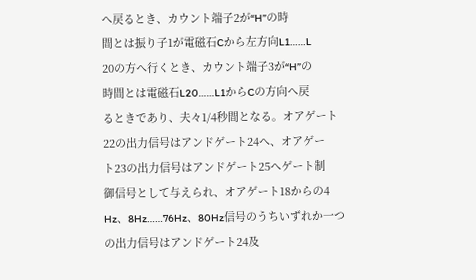へ戻るとき、カウント端子2が“H”の時
間とは振り子1が電磁石Cから左方向L1……L
20の方へ行くとき、カウント端子3が“H”の
時間とは電磁石L20……L1からCの方向へ戻
るときであり、夫々1/4秒間となる。オアゲート
22の出力信号はアンドゲート24へ、オアゲー
ト23の出力信号はアンドゲート25へゲート制
御信号として与えられ、オアゲート18からの4
Hz、8Hz……76Hz、80Hz信号のうちいずれか一つ
の出力信号はアンドゲート24及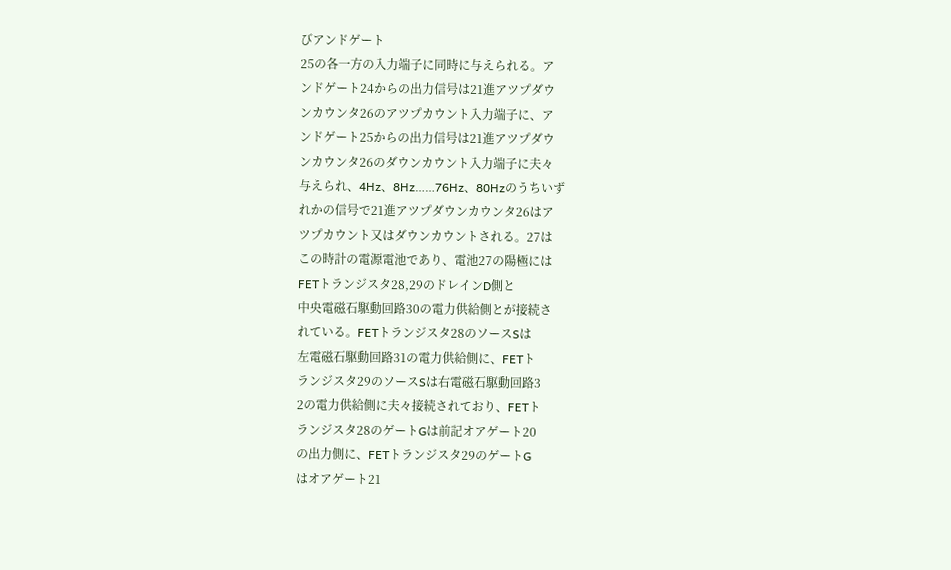びアンドゲート
25の各一方の入力端子に同時に与えられる。ア
ンドゲート24からの出力信号は21進アツプダウ
ンカウンタ26のアツプカウント入力端子に、ア
ンドゲート25からの出力信号は21進アツプダウ
ンカウンタ26のダウンカウント入力端子に夫々
与えられ、4Hz、8Hz……76Hz、80Hzのうちいず
れかの信号で21進アツプダウンカウンタ26はア
ツプカウント又はダウンカウントされる。27は
この時計の電源電池であり、電池27の陽極には
FETトランジスタ28,29のドレインD側と
中央電磁石駆動回路30の電力供給側とが接続さ
れている。FETトランジスタ28のソースSは
左電磁石駆動回路31の電力供給側に、FETト
ランジスタ29のソースSは右電磁石駆動回路3
2の電力供給側に夫々接続されており、FETト
ランジスタ28のゲートGは前記オアゲート20
の出力側に、FETトランジスタ29のゲートG
はオアゲート21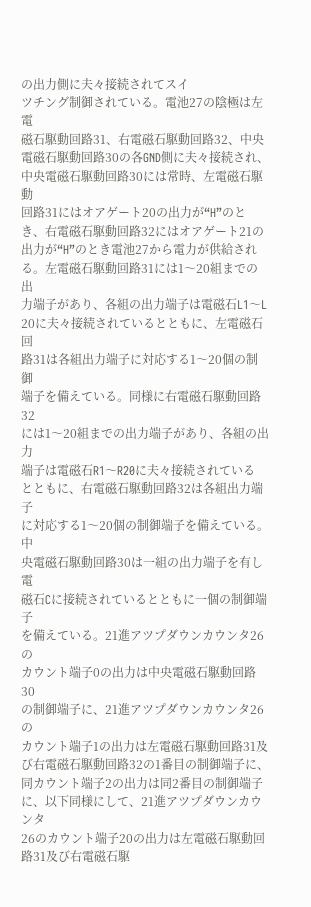の出力側に夫々接続されてスイ
ツチング制御されている。電池27の陰極は左電
磁石駆動回路31、右電磁石駆動回路32、中央
電磁石駆動回路30の各GND側に夫々接続され、
中央電磁石駆動回路30には常時、左電磁石駆動
回路31にはオアゲート20の出力が“H”のと
き、右電磁石駆動回路32にはオアゲート21の
出力が“H”のとき電池27から電力が供給され
る。左電磁石駆動回路31には1〜20組までの出
力端子があり、各組の出力端子は電磁石L1〜L
20に夫々接続されているとともに、左電磁石回
路31は各組出力端子に対応する1〜20個の制御
端子を備えている。同様に右電磁石駆動回路32
には1〜20組までの出力端子があり、各組の出力
端子は電磁石R1〜R20に夫々接続されている
とともに、右電磁石駆動回路32は各組出力端子
に対応する1〜20個の制御端子を備えている。中
央電磁石駆動回路30は一組の出力端子を有し電
磁石Cに接続されているとともに一個の制御端子
を備えている。21進アツプダウンカウンタ26の
カウント端子0の出力は中央電磁石駆動回路30
の制御端子に、21進アツプダウンカウンタ26の
カウント端子1の出力は左電磁石駆動回路31及
び右電磁石駆動回路32の1番目の制御端子に、
同カウント端子2の出力は同2番目の制御端子
に、以下同様にして、21進アツプダウンカウンタ
26のカウント端子20の出力は左電磁石駆動回
路31及び右電磁石駆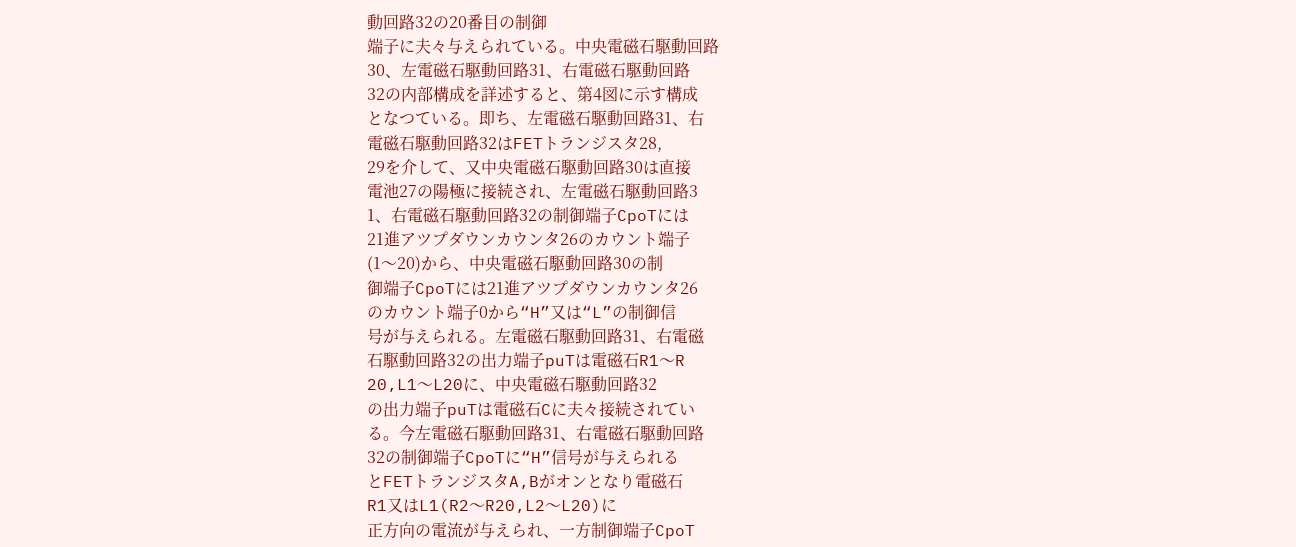動回路32の20番目の制御
端子に夫々与えられている。中央電磁石駆動回路
30、左電磁石駆動回路31、右電磁石駆動回路
32の内部構成を詳述すると、第4図に示す構成
となつている。即ち、左電磁石駆動回路31、右
電磁石駆動回路32はFETトランジスタ28,
29を介して、又中央電磁石駆動回路30は直接
電池27の陽極に接続され、左電磁石駆動回路3
1、右電磁石駆動回路32の制御端子CpoTには
21進アツプダウンカウンタ26のカウント端子
(1〜20)から、中央電磁石駆動回路30の制
御端子CpoTには21進アツプダウンカウンタ26
のカウント端子0から“H”又は“L”の制御信
号が与えられる。左電磁石駆動回路31、右電磁
石駆動回路32の出力端子puTは電磁石R1〜R
20,L1〜L20に、中央電磁石駆動回路32
の出力端子puTは電磁石Cに夫々接続されてい
る。今左電磁石駆動回路31、右電磁石駆動回路
32の制御端子CpoTに“H”信号が与えられる
とFETトランジスタA,Bがオンとなり電磁石
R1又はL1(R2〜R20,L2〜L20)に
正方向の電流が与えられ、一方制御端子CpoT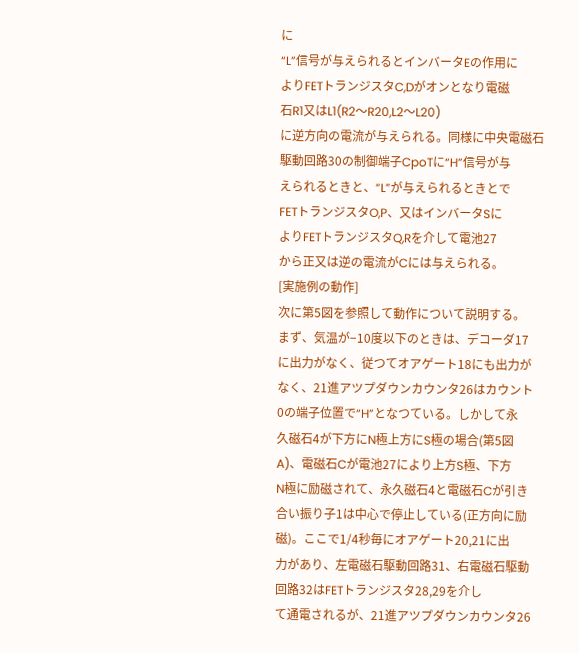に
“L”信号が与えられるとインバータEの作用に
よりFETトランジスタC,Dがオンとなり電磁
石R1又はL1(R2〜R20,L2〜L20)
に逆方向の電流が与えられる。同様に中央電磁石
駆動回路30の制御端子CpoTに“H”信号が与
えられるときと、“L”が与えられるときとで
FETトランジスタO,P、又はインバータSに
よりFETトランジスタQ,Rを介して電池27
から正又は逆の電流がCには与えられる。
[実施例の動作]
次に第5図を参照して動作について説明する。
まず、気温が−10度以下のときは、デコーダ17
に出力がなく、従つてオアゲート18にも出力が
なく、21進アツプダウンカウンタ26はカウント
0の端子位置で“H”となつている。しかして永
久磁石4が下方にN極上方にS極の場合(第5図
A)、電磁石Cが電池27により上方S極、下方
N極に励磁されて、永久磁石4と電磁石Cが引き
合い振り子1は中心で停止している(正方向に励
磁)。ここで1/4秒毎にオアゲート20,21に出
力があり、左電磁石駆動回路31、右電磁石駆動
回路32はFETトランジスタ28,29を介し
て通電されるが、21進アツプダウンカウンタ26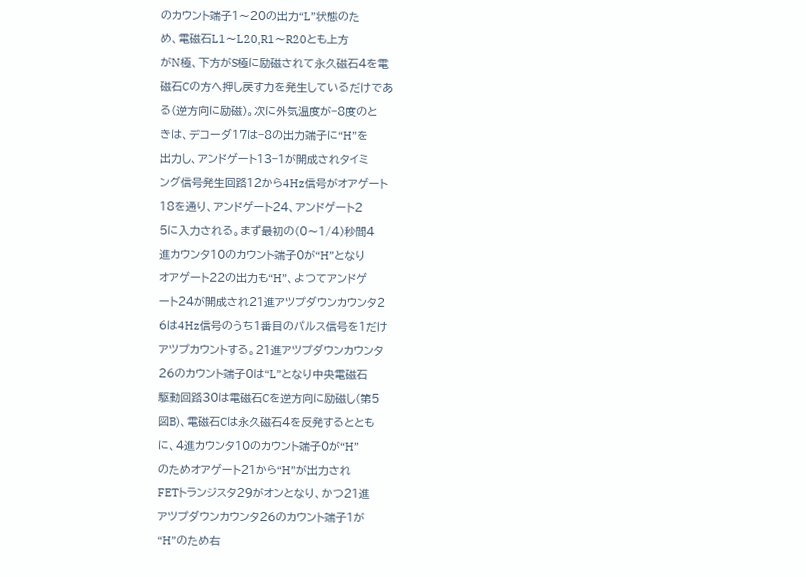のカウント端子1〜20の出力“L”状態のた
め、電磁石L1〜L20,R1〜R20とも上方
がN極、下方がS極に励磁されて永久磁石4を電
磁石Cの方へ押し戻す力を発生しているだけであ
る(逆方向に励磁)。次に外気温度が−8度のと
きは、デコーダ17は−8の出力端子に“H”を
出力し、アンドゲート13−1が開成されタイミ
ング信号発生回路12から4Hz信号がオアゲート
18を通り、アンドゲート24、アンドゲート2
5に入力される。まず最初の(0〜1/4)秒間4
進カウンタ10のカウント端子0が“H”となり
オアゲート22の出力も“H”、よつてアンドゲ
ート24が開成され21進アツプダウンカウンタ2
6は4Hz信号のうち1番目のパルス信号を1だけ
アツプカウントする。21進アツプダウンカウンタ
26のカウント端子0は“L”となり中央電磁石
駆動回路30は電磁石Cを逆方向に励磁し(第5
図B)、電磁石Cは永久磁石4を反発するととも
に、4進カウンタ10のカウント端子0が“H”
のためオアゲート21から“H”が出力され
FETトランジスタ29がオンとなり、かつ21進
アツプダウンカウンタ26のカウント端子1が
“H”のため右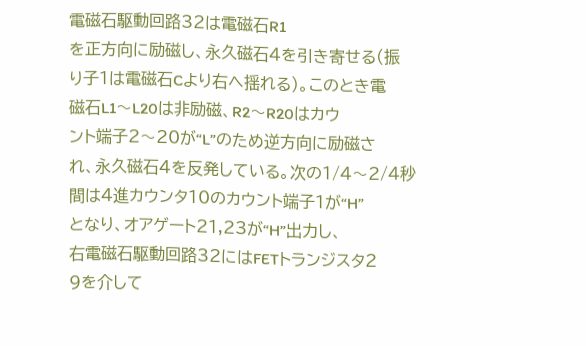電磁石駆動回路32は電磁石R1
を正方向に励磁し、永久磁石4を引き寄せる(振
り子1は電磁石Cより右へ揺れる)。このとき電
磁石L1〜L20は非励磁、R2〜R20はカウ
ント端子2〜20が“L”のため逆方向に励磁さ
れ、永久磁石4を反発している。次の1/4〜2/4秒
間は4進カウンタ10のカウント端子1が“H”
となり、オアゲート21,23が“H”出力し、
右電磁石駆動回路32にはFETトランジスタ2
9を介して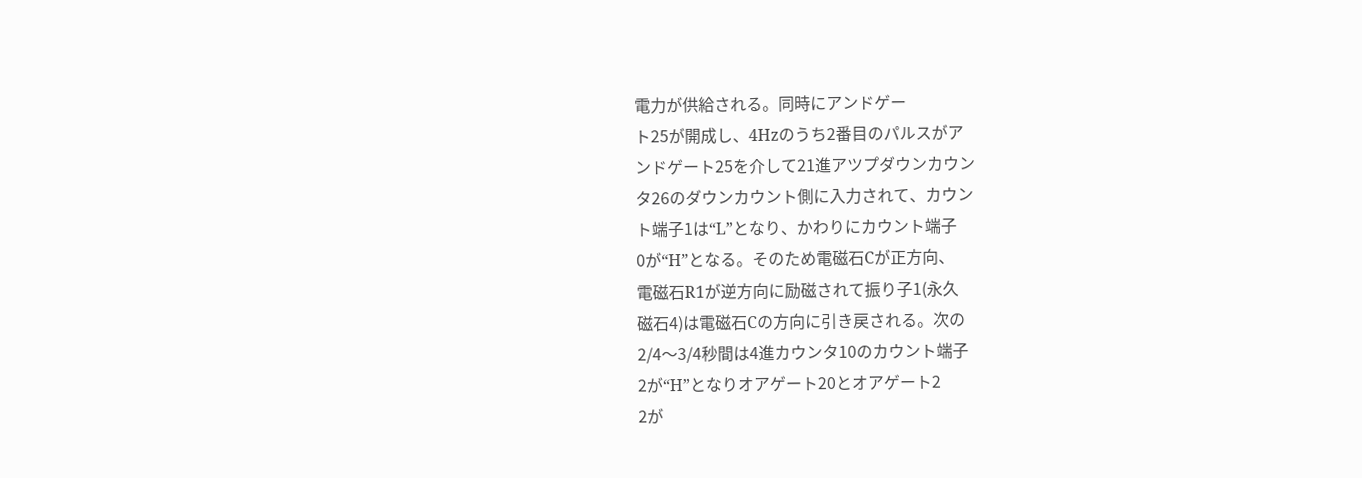電力が供給される。同時にアンドゲー
ト25が開成し、4Hzのうち2番目のパルスがア
ンドゲート25を介して21進アツプダウンカウン
タ26のダウンカウント側に入力されて、カウン
ト端子1は“L”となり、かわりにカウント端子
0が“H”となる。そのため電磁石Cが正方向、
電磁石R1が逆方向に励磁されて振り子1(永久
磁石4)は電磁石Cの方向に引き戻される。次の
2/4〜3/4秒間は4進カウンタ10のカウント端子
2が“H”となりオアゲート20とオアゲート2
2が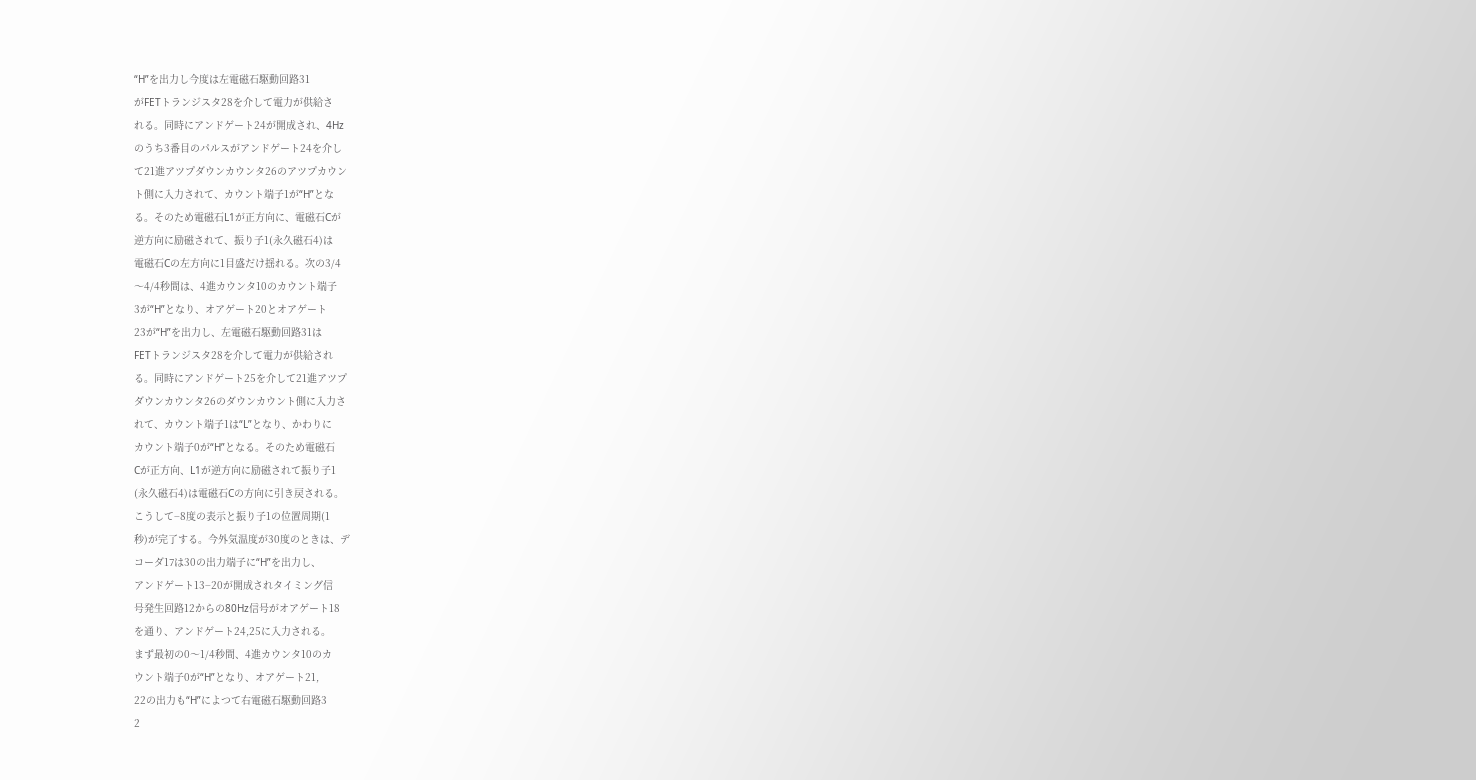“H”を出力し今度は左電磁石駆動回路31
がFETトランジスタ28を介して電力が供給さ
れる。同時にアンドゲート24が開成され、4Hz
のうち3番目のパルスがアンドゲート24を介し
て21進アツプダウンカウンタ26のアツプカウン
ト側に入力されて、カウント端子1が“H”とな
る。そのため電磁石L1が正方向に、電磁石Cが
逆方向に励磁されて、振り子1(永久磁石4)は
電磁石Cの左方向に1目盛だけ揺れる。次の3/4
〜4/4秒間は、4進カウンタ10のカウント端子
3が“H”となり、オアゲート20とオアゲート
23が“H”を出力し、左電磁石駆動回路31は
FETトランジスタ28を介して電力が供給され
る。同時にアンドゲート25を介して21進アツプ
ダウンカウンタ26のダウンカウント側に入力さ
れて、カウント端子1は“L”となり、かわりに
カウント端子0が“H”となる。そのため電磁石
Cが正方向、L1が逆方向に励磁されて振り子1
(永久磁石4)は電磁石Cの方向に引き戻される。
こうして−8度の表示と振り子1の位置周期(1
秒)が完了する。今外気温度が30度のときは、デ
コーダ17は30の出力端子に“H”を出力し、
アンドゲート13−20が開成されタイミング信
号発生回路12からの80Hz信号がオアゲート18
を通り、アンドゲート24,25に入力される。
まず最初の0〜1/4秒間、4進カウンタ10のカ
ウント端子0が“H”となり、オアゲート21,
22の出力も“H”によつて右電磁石駆動回路3
2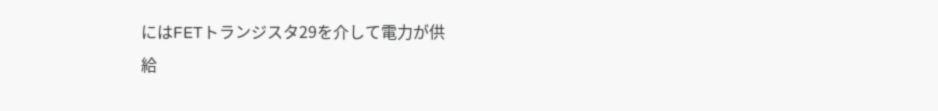にはFETトランジスタ29を介して電力が供
給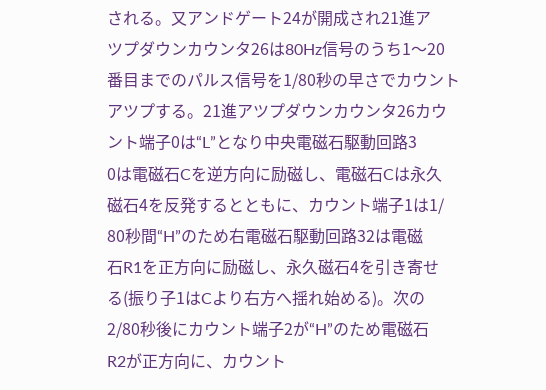される。又アンドゲート24が開成され21進ア
ツプダウンカウンタ26は80Hz信号のうち1〜20
番目までのパルス信号を1/80秒の早さでカウント
アツプする。21進アツプダウンカウンタ26カウ
ント端子0は“L”となり中央電磁石駆動回路3
0は電磁石Cを逆方向に励磁し、電磁石Cは永久
磁石4を反発するとともに、カウント端子1は1/
80秒間“H”のため右電磁石駆動回路32は電磁
石R1を正方向に励磁し、永久磁石4を引き寄せ
る(振り子1はCより右方へ揺れ始める)。次の
2/80秒後にカウント端子2が“H”のため電磁石
R2が正方向に、カウント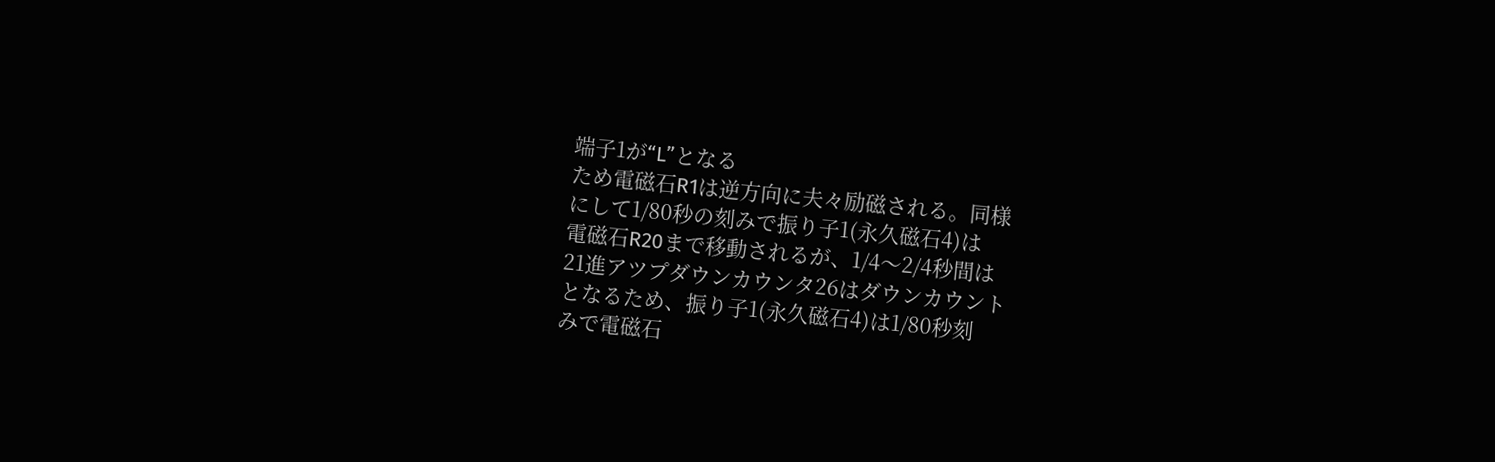端子1が“L”となる
ため電磁石R1は逆方向に夫々励磁される。同様
にして1/80秒の刻みで振り子1(永久磁石4)は
電磁石R20まで移動されるが、1/4〜2/4秒間は
21進アツプダウンカウンタ26はダウンカウント
となるため、振り子1(永久磁石4)は1/80秒刻
みで電磁石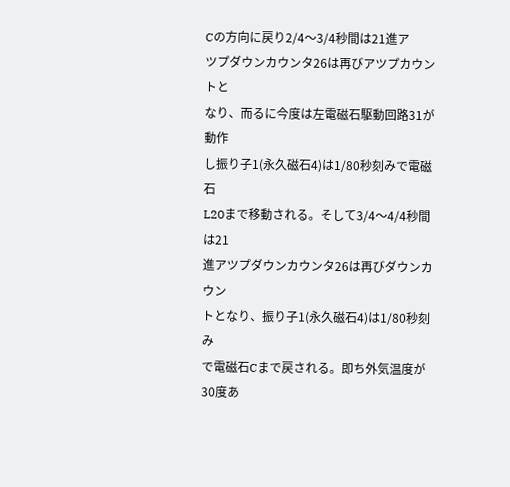Cの方向に戻り2/4〜3/4秒間は21進ア
ツプダウンカウンタ26は再びアツプカウントと
なり、而るに今度は左電磁石駆動回路31が動作
し振り子1(永久磁石4)は1/80秒刻みで電磁石
L20まで移動される。そして3/4〜4/4秒間は21
進アツプダウンカウンタ26は再びダウンカウン
トとなり、振り子1(永久磁石4)は1/80秒刻み
で電磁石Cまで戻される。即ち外気温度が30度あ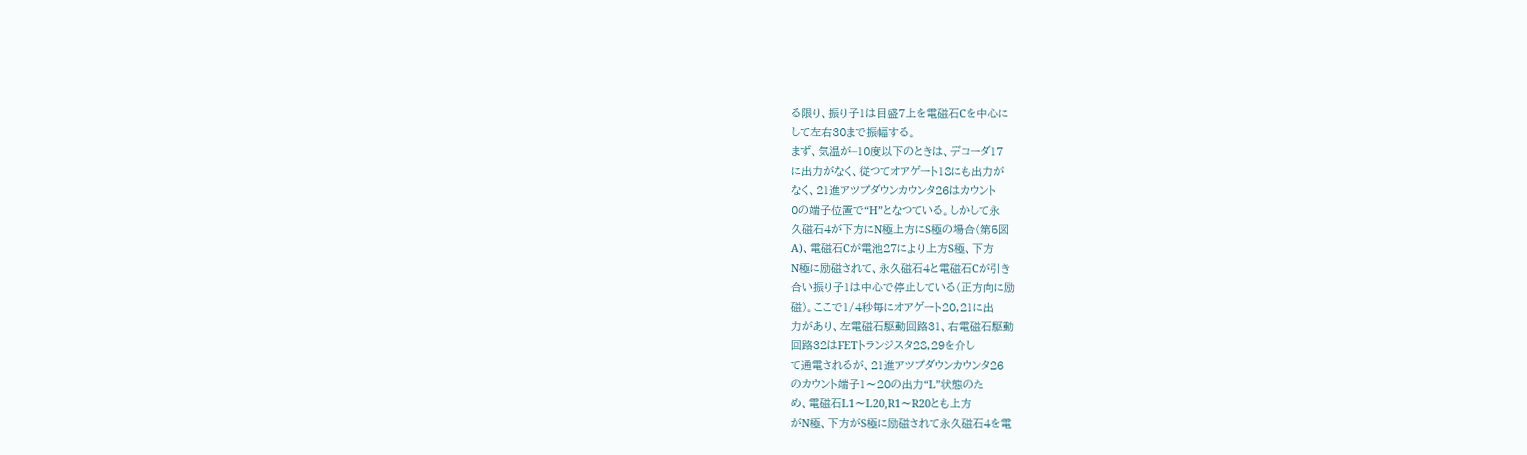る限り、振り子1は目盛7上を電磁石Cを中心に
して左右30まで振幅する。
まず、気温が−10度以下のときは、デコーダ17
に出力がなく、従つてオアゲート18にも出力が
なく、21進アツプダウンカウンタ26はカウント
0の端子位置で“H”となつている。しかして永
久磁石4が下方にN極上方にS極の場合(第5図
A)、電磁石Cが電池27により上方S極、下方
N極に励磁されて、永久磁石4と電磁石Cが引き
合い振り子1は中心で停止している(正方向に励
磁)。ここで1/4秒毎にオアゲート20,21に出
力があり、左電磁石駆動回路31、右電磁石駆動
回路32はFETトランジスタ28,29を介し
て通電されるが、21進アツプダウンカウンタ26
のカウント端子1〜20の出力“L”状態のた
め、電磁石L1〜L20,R1〜R20とも上方
がN極、下方がS極に励磁されて永久磁石4を電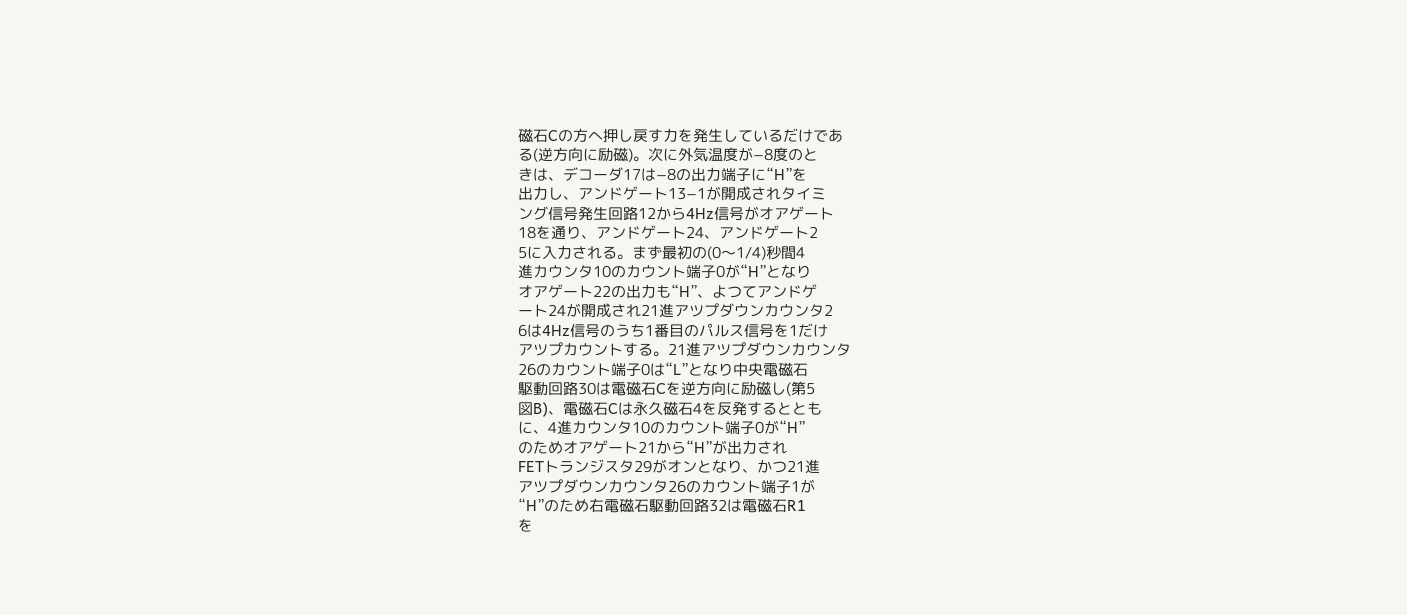磁石Cの方へ押し戻す力を発生しているだけであ
る(逆方向に励磁)。次に外気温度が−8度のと
きは、デコーダ17は−8の出力端子に“H”を
出力し、アンドゲート13−1が開成されタイミ
ング信号発生回路12から4Hz信号がオアゲート
18を通り、アンドゲート24、アンドゲート2
5に入力される。まず最初の(0〜1/4)秒間4
進カウンタ10のカウント端子0が“H”となり
オアゲート22の出力も“H”、よつてアンドゲ
ート24が開成され21進アツプダウンカウンタ2
6は4Hz信号のうち1番目のパルス信号を1だけ
アツプカウントする。21進アツプダウンカウンタ
26のカウント端子0は“L”となり中央電磁石
駆動回路30は電磁石Cを逆方向に励磁し(第5
図B)、電磁石Cは永久磁石4を反発するととも
に、4進カウンタ10のカウント端子0が“H”
のためオアゲート21から“H”が出力され
FETトランジスタ29がオンとなり、かつ21進
アツプダウンカウンタ26のカウント端子1が
“H”のため右電磁石駆動回路32は電磁石R1
を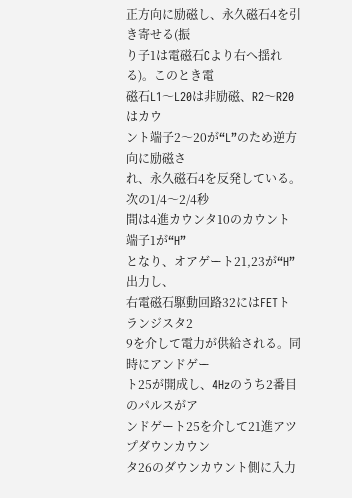正方向に励磁し、永久磁石4を引き寄せる(振
り子1は電磁石Cより右へ揺れる)。このとき電
磁石L1〜L20は非励磁、R2〜R20はカウ
ント端子2〜20が“L”のため逆方向に励磁さ
れ、永久磁石4を反発している。次の1/4〜2/4秒
間は4進カウンタ10のカウント端子1が“H”
となり、オアゲート21,23が“H”出力し、
右電磁石駆動回路32にはFETトランジスタ2
9を介して電力が供給される。同時にアンドゲー
ト25が開成し、4Hzのうち2番目のパルスがア
ンドゲート25を介して21進アツプダウンカウン
タ26のダウンカウント側に入力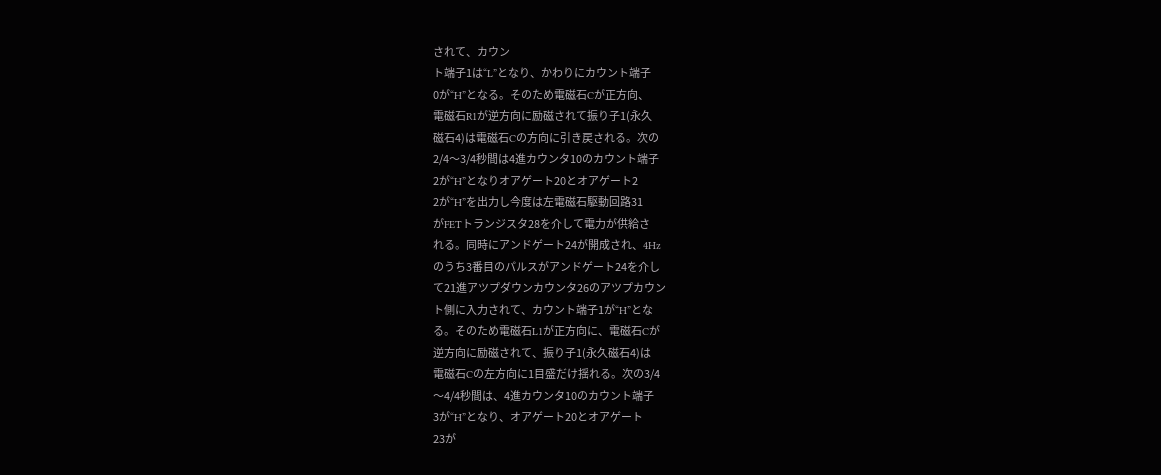されて、カウン
ト端子1は“L”となり、かわりにカウント端子
0が“H”となる。そのため電磁石Cが正方向、
電磁石R1が逆方向に励磁されて振り子1(永久
磁石4)は電磁石Cの方向に引き戻される。次の
2/4〜3/4秒間は4進カウンタ10のカウント端子
2が“H”となりオアゲート20とオアゲート2
2が“H”を出力し今度は左電磁石駆動回路31
がFETトランジスタ28を介して電力が供給さ
れる。同時にアンドゲート24が開成され、4Hz
のうち3番目のパルスがアンドゲート24を介し
て21進アツプダウンカウンタ26のアツプカウン
ト側に入力されて、カウント端子1が“H”とな
る。そのため電磁石L1が正方向に、電磁石Cが
逆方向に励磁されて、振り子1(永久磁石4)は
電磁石Cの左方向に1目盛だけ揺れる。次の3/4
〜4/4秒間は、4進カウンタ10のカウント端子
3が“H”となり、オアゲート20とオアゲート
23が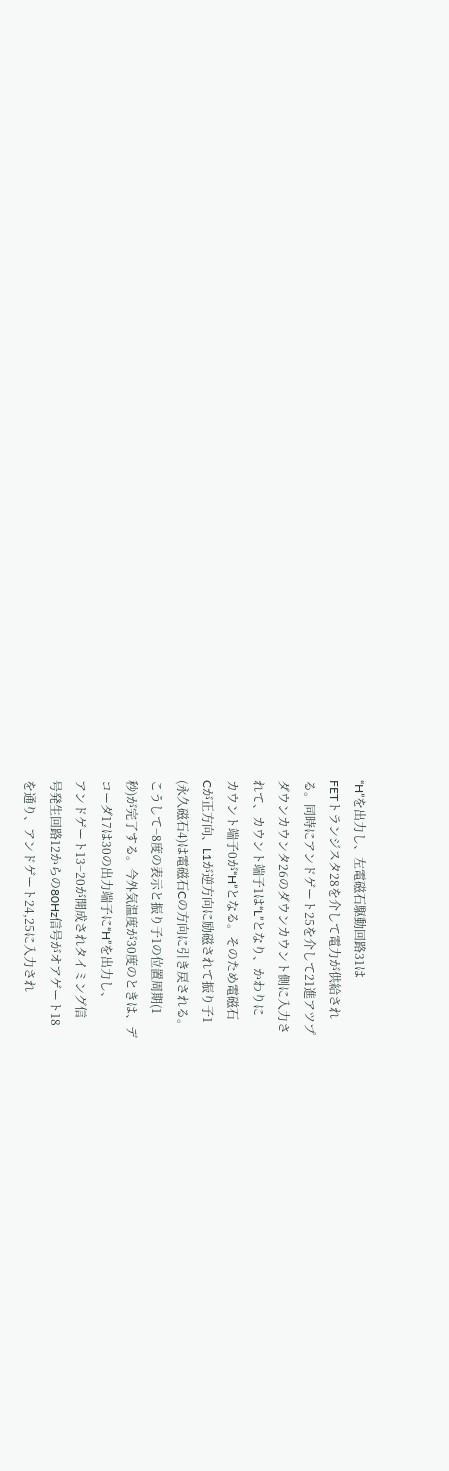“H”を出力し、左電磁石駆動回路31は
FETトランジスタ28を介して電力が供給され
る。同時にアンドゲート25を介して21進アツプ
ダウンカウンタ26のダウンカウント側に入力さ
れて、カウント端子1は“L”となり、かわりに
カウント端子0が“H”となる。そのため電磁石
Cが正方向、L1が逆方向に励磁されて振り子1
(永久磁石4)は電磁石Cの方向に引き戻される。
こうして−8度の表示と振り子1の位置周期(1
秒)が完了する。今外気温度が30度のときは、デ
コーダ17は30の出力端子に“H”を出力し、
アンドゲート13−20が開成されタイミング信
号発生回路12からの80Hz信号がオアゲート18
を通り、アンドゲート24,25に入力され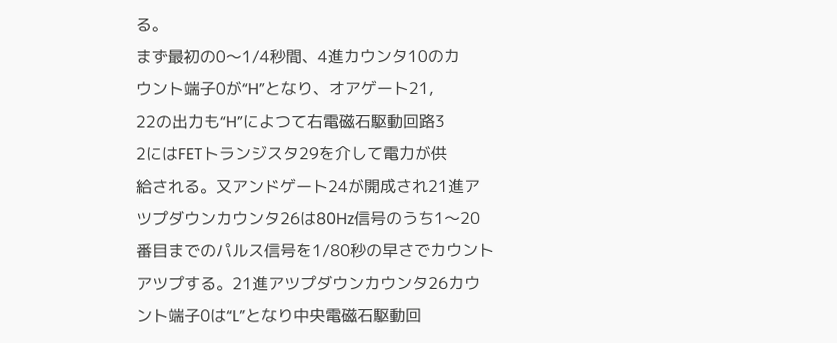る。
まず最初の0〜1/4秒間、4進カウンタ10のカ
ウント端子0が“H”となり、オアゲート21,
22の出力も“H”によつて右電磁石駆動回路3
2にはFETトランジスタ29を介して電力が供
給される。又アンドゲート24が開成され21進ア
ツプダウンカウンタ26は80Hz信号のうち1〜20
番目までのパルス信号を1/80秒の早さでカウント
アツプする。21進アツプダウンカウンタ26カウ
ント端子0は“L”となり中央電磁石駆動回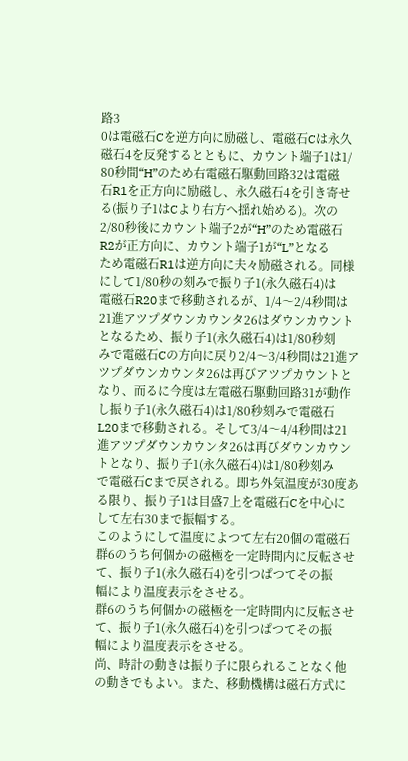路3
0は電磁石Cを逆方向に励磁し、電磁石Cは永久
磁石4を反発するとともに、カウント端子1は1/
80秒間“H”のため右電磁石駆動回路32は電磁
石R1を正方向に励磁し、永久磁石4を引き寄せ
る(振り子1はCより右方へ揺れ始める)。次の
2/80秒後にカウント端子2が“H”のため電磁石
R2が正方向に、カウント端子1が“L”となる
ため電磁石R1は逆方向に夫々励磁される。同様
にして1/80秒の刻みで振り子1(永久磁石4)は
電磁石R20まで移動されるが、1/4〜2/4秒間は
21進アツプダウンカウンタ26はダウンカウント
となるため、振り子1(永久磁石4)は1/80秒刻
みで電磁石Cの方向に戻り2/4〜3/4秒間は21進ア
ツプダウンカウンタ26は再びアツプカウントと
なり、而るに今度は左電磁石駆動回路31が動作
し振り子1(永久磁石4)は1/80秒刻みで電磁石
L20まで移動される。そして3/4〜4/4秒間は21
進アツプダウンカウンタ26は再びダウンカウン
トとなり、振り子1(永久磁石4)は1/80秒刻み
で電磁石Cまで戻される。即ち外気温度が30度あ
る限り、振り子1は目盛7上を電磁石Cを中心に
して左右30まで振幅する。
このようにして温度によつて左右20個の電磁石
群6のうち何個かの磁極を一定時間内に反転させ
て、振り子1(永久磁石4)を引つぱつてその振
幅により温度表示をさせる。
群6のうち何個かの磁極を一定時間内に反転させ
て、振り子1(永久磁石4)を引つぱつてその振
幅により温度表示をさせる。
尚、時計の動きは振り子に限られることなく他
の動きでもよい。また、移動機構は磁石方式に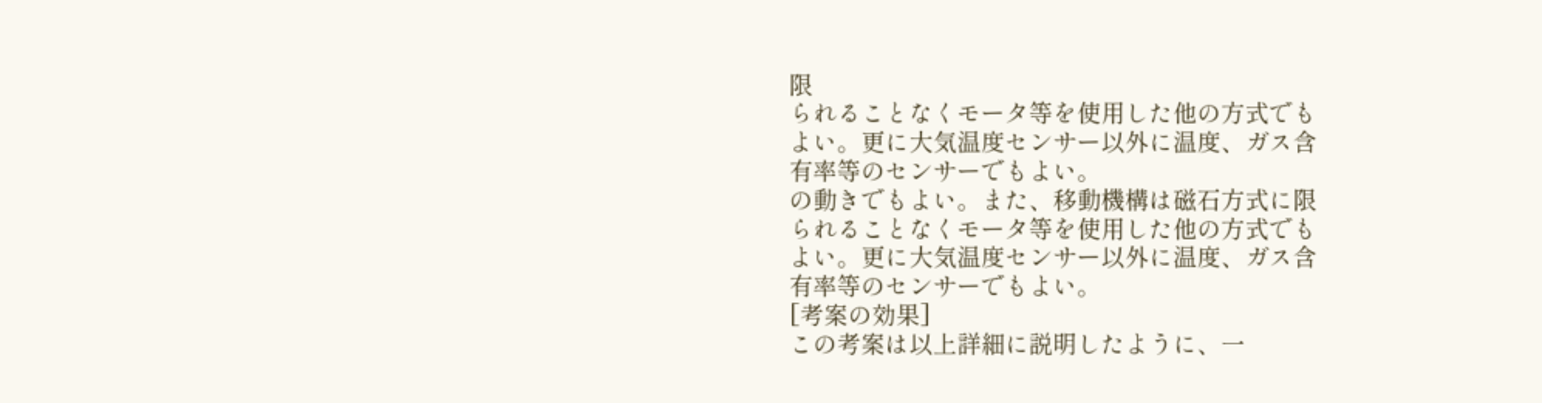限
られることなくモータ等を使用した他の方式でも
よい。更に大気温度センサー以外に温度、ガス含
有率等のセンサーでもよい。
の動きでもよい。また、移動機構は磁石方式に限
られることなくモータ等を使用した他の方式でも
よい。更に大気温度センサー以外に温度、ガス含
有率等のセンサーでもよい。
[考案の効果]
この考案は以上詳細に説明したように、一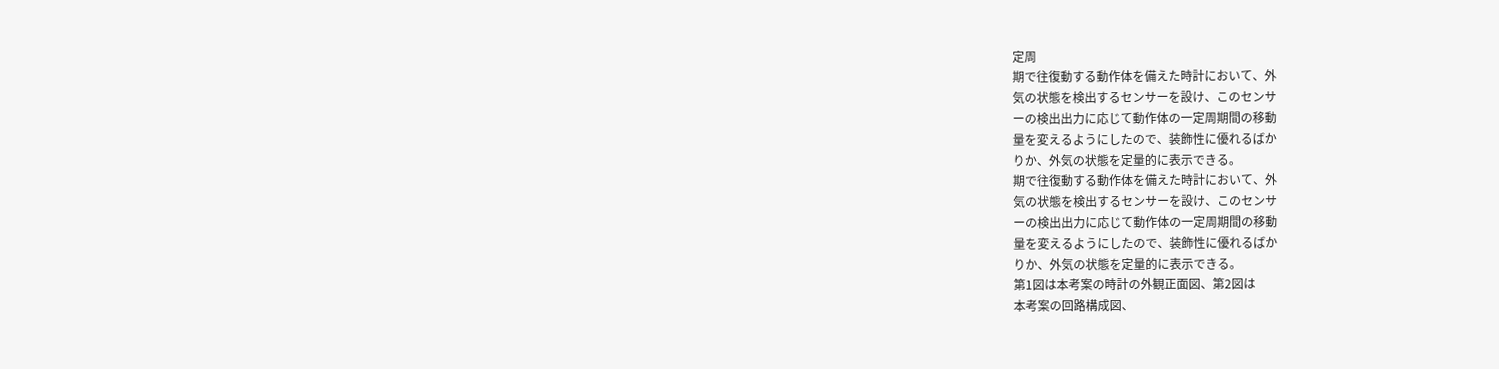定周
期で往復動する動作体を備えた時計において、外
気の状態を検出するセンサーを設け、このセンサ
ーの検出出力に応じて動作体の一定周期間の移動
量を変えるようにしたので、装飾性に優れるばか
りか、外気の状態を定量的に表示できる。
期で往復動する動作体を備えた時計において、外
気の状態を検出するセンサーを設け、このセンサ
ーの検出出力に応じて動作体の一定周期間の移動
量を変えるようにしたので、装飾性に優れるばか
りか、外気の状態を定量的に表示できる。
第1図は本考案の時計の外観正面図、第2図は
本考案の回路構成図、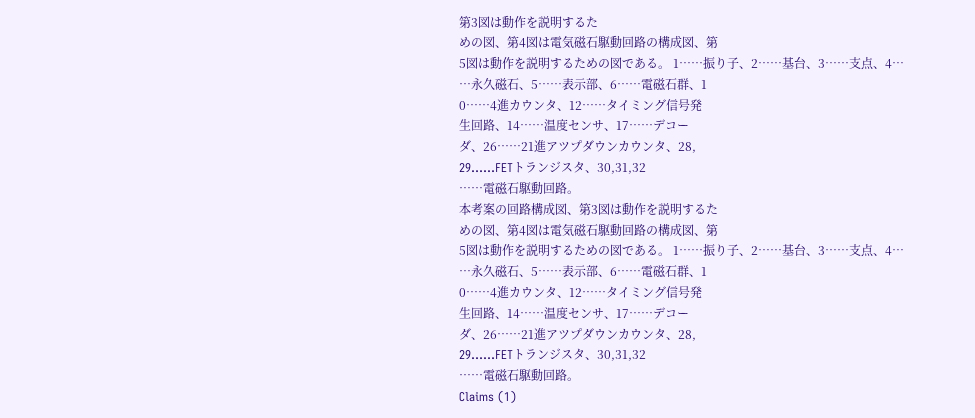第3図は動作を説明するた
めの図、第4図は電気磁石駆動回路の構成図、第
5図は動作を説明するための図である。 1……振り子、2……基台、3……支点、4…
…永久磁石、5……表示部、6……電磁石群、1
0……4進カウンタ、12……タイミング信号発
生回路、14……温度センサ、17……デコー
ダ、26……21進アツプダウンカウンタ、28,
29……FETトランジスタ、30,31,32
……電磁石駆動回路。
本考案の回路構成図、第3図は動作を説明するた
めの図、第4図は電気磁石駆動回路の構成図、第
5図は動作を説明するための図である。 1……振り子、2……基台、3……支点、4…
…永久磁石、5……表示部、6……電磁石群、1
0……4進カウンタ、12……タイミング信号発
生回路、14……温度センサ、17……デコー
ダ、26……21進アツプダウンカウンタ、28,
29……FETトランジスタ、30,31,32
……電磁石駆動回路。
Claims (1)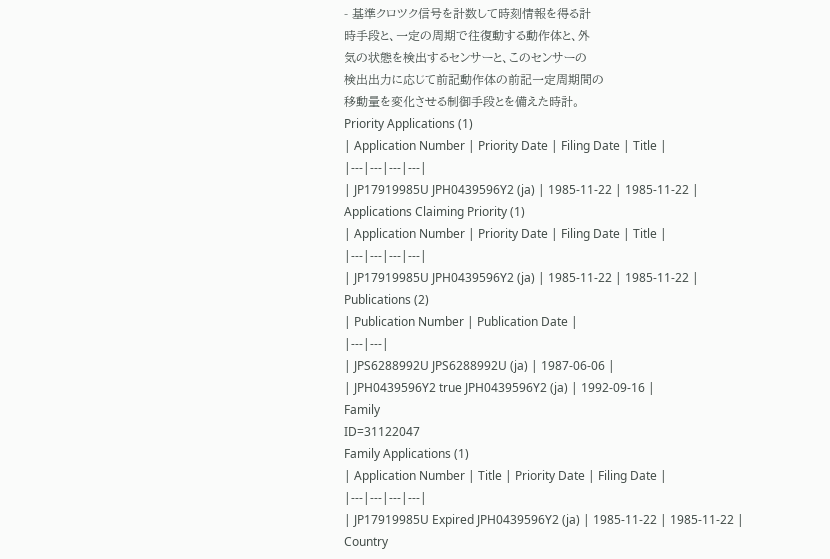- 基準クロツク信号を計数して時刻情報を得る計
時手段と、一定の周期で往復動する動作体と、外
気の状態を検出するセンサーと、このセンサーの
検出出力に応じて前記動作体の前記一定周期間の
移動量を変化させる制御手段とを備えた時計。
Priority Applications (1)
| Application Number | Priority Date | Filing Date | Title |
|---|---|---|---|
| JP17919985U JPH0439596Y2 (ja) | 1985-11-22 | 1985-11-22 |
Applications Claiming Priority (1)
| Application Number | Priority Date | Filing Date | Title |
|---|---|---|---|
| JP17919985U JPH0439596Y2 (ja) | 1985-11-22 | 1985-11-22 |
Publications (2)
| Publication Number | Publication Date |
|---|---|
| JPS6288992U JPS6288992U (ja) | 1987-06-06 |
| JPH0439596Y2 true JPH0439596Y2 (ja) | 1992-09-16 |
Family
ID=31122047
Family Applications (1)
| Application Number | Title | Priority Date | Filing Date |
|---|---|---|---|
| JP17919985U Expired JPH0439596Y2 (ja) | 1985-11-22 | 1985-11-22 |
Country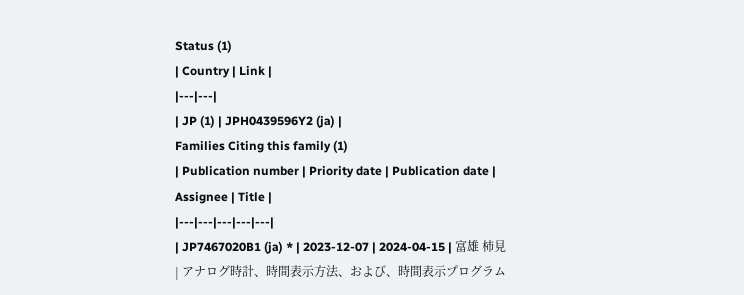Status (1)
| Country | Link |
|---|---|
| JP (1) | JPH0439596Y2 (ja) |
Families Citing this family (1)
| Publication number | Priority date | Publication date | Assignee | Title |
|---|---|---|---|---|
| JP7467020B1 (ja) * | 2023-12-07 | 2024-04-15 | 富雄 柿見 | アナログ時計、時間表示方法、および、時間表示プログラム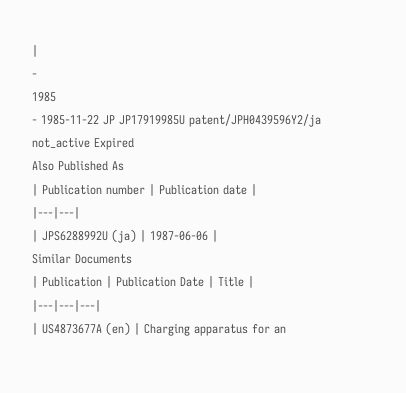|
-
1985
- 1985-11-22 JP JP17919985U patent/JPH0439596Y2/ja not_active Expired
Also Published As
| Publication number | Publication date |
|---|---|
| JPS6288992U (ja) | 1987-06-06 |
Similar Documents
| Publication | Publication Date | Title |
|---|---|---|
| US4873677A (en) | Charging apparatus for an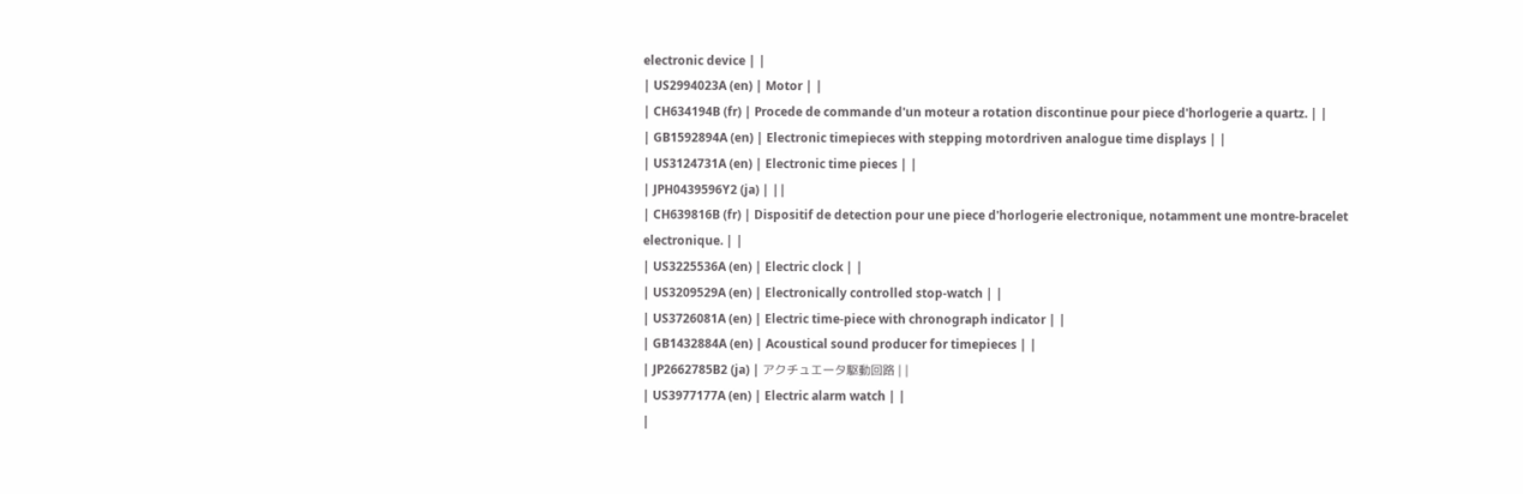electronic device | |
| US2994023A (en) | Motor | |
| CH634194B (fr) | Procede de commande d'un moteur a rotation discontinue pour piece d'horlogerie a quartz. | |
| GB1592894A (en) | Electronic timepieces with stepping motordriven analogue time displays | |
| US3124731A (en) | Electronic time pieces | |
| JPH0439596Y2 (ja) | ||
| CH639816B (fr) | Dispositif de detection pour une piece d'horlogerie electronique, notamment une montre-bracelet electronique. | |
| US3225536A (en) | Electric clock | |
| US3209529A (en) | Electronically controlled stop-watch | |
| US3726081A (en) | Electric time-piece with chronograph indicator | |
| GB1432884A (en) | Acoustical sound producer for timepieces | |
| JP2662785B2 (ja) | アクチュエータ駆動回路 | |
| US3977177A (en) | Electric alarm watch | |
|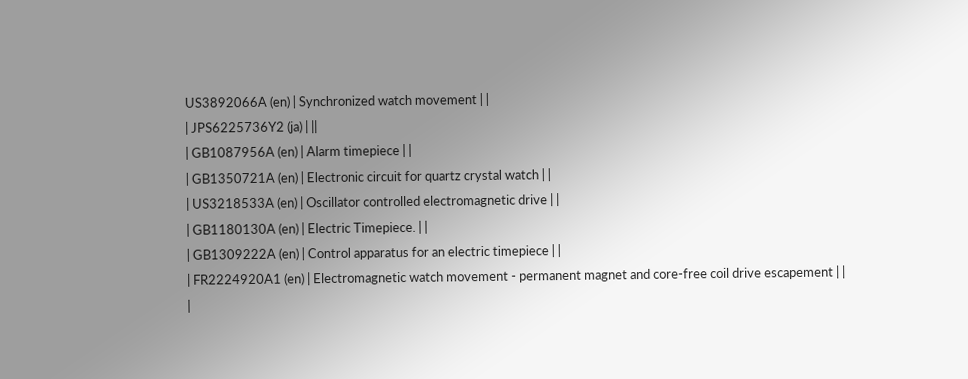US3892066A (en) | Synchronized watch movement | |
| JPS6225736Y2 (ja) | ||
| GB1087956A (en) | Alarm timepiece | |
| GB1350721A (en) | Electronic circuit for quartz crystal watch | |
| US3218533A (en) | Oscillator controlled electromagnetic drive | |
| GB1180130A (en) | Electric Timepiece. | |
| GB1309222A (en) | Control apparatus for an electric timepiece | |
| FR2224920A1 (en) | Electromagnetic watch movement - permanent magnet and core-free coil drive escapement | |
|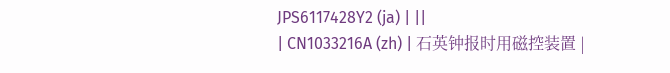JPS6117428Y2 (ja) | ||
| CN1033216A (zh) | 石英钟报时用磁控装置 |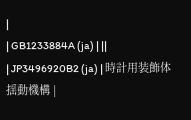|
| GB1233884A (ja) | ||
| JP3496920B2 (ja) | 時計用装飾体揺動機構 |